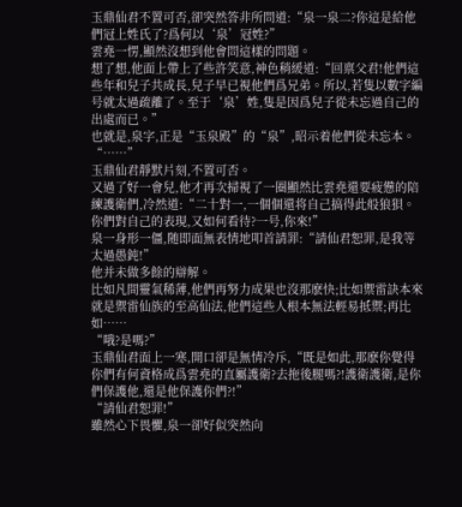玉鼎仙君不置可否,卻突然答非所問道:“泉一泉二?你這是給他們冠上姓氏了?爲何以‘泉’冠姓?”
雲堯一愣,顯然沒想到他會問這樣的問題。
想了想,他面上帶上了些許笑意,神色稍緩道:“回禀父君!他們這些年和兒子共成長,兒子早已視他們爲兄弟。所以,若隻以數字編号就太過疏離了。至于‘泉’姓,隻是因爲兒子從未忘過自己的出處而已。”
也就是,泉字,正是“玉泉殿”的“泉”,昭示着他們從未忘本。
“……”
玉鼎仙君靜默片刻,不置可否。
又過了好一會兒,他才再次掃視了一圈顯然比雲堯還要疲憊的陪練護衛們,冷然道:“二十對一,一個個還将自己搞得此般狼狽。你們對自己的表現,又如何看待?一号,你來!”
泉一身形一僵,随即面無表情地叩首請罪:“請仙君恕罪,是我等太過愚鈍!”
他并未做多餘的辯解。
比如凡間靈氣稀薄,他們再努力成果也沒那麽快;比如禦雷訣本來就是禦雷仙族的至高仙法,他們這些人根本無法輕易抵禦;再比如……
“哦?是嗎?”
玉鼎仙君面上一寒,開口卻是無情冷斥,“既是如此,那麽你覺得你們有何資格成爲雲堯的直屬護衛?去拖後腿嗎?!護衛護衛,是你們保護他,還是他保護你們?!”
“請仙君恕罪!”
雖然心下畏懼,泉一卻好似突然向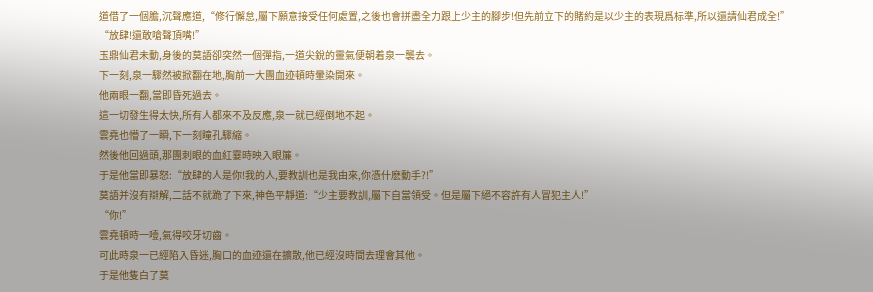道借了一個膽,沉聲應道,“修行懈怠,屬下願意接受任何處置,之後也會拼盡全力跟上少主的腳步!但先前立下的賭約是以少主的表現爲标準,所以還請仙君成全!”
“放肆!還敢嗆聲頂嘴!”
玉鼎仙君未動,身後的莫語卻突然一個彈指,一道尖銳的靈氣便朝着泉一襲去。
下一刻,泉一驟然被掀翻在地,胸前一大團血迹頓時暈染開來。
他兩眼一翻,當即昏死過去。
這一切發生得太快,所有人都來不及反應,泉一就已經倒地不起。
雲堯也懵了一瞬,下一刻瞳孔驟縮。
然後他回過頭,那團刺眼的血紅霎時映入眼簾。
于是他當即暴怒:“放肆的人是你!我的人,要教訓也是我由來,你憑什麽動手?!”
莫語并沒有辯解,二話不就跪了下來,神色平靜道:“少主要教訓,屬下自當領受。但是屬下絕不容許有人冒犯主人!”
“你!”
雲堯頓時一噎,氣得咬牙切齒。
可此時泉一已經陷入昏迷,胸口的血迹還在擴散,他已經沒時間去理會其他。
于是他隻白了莫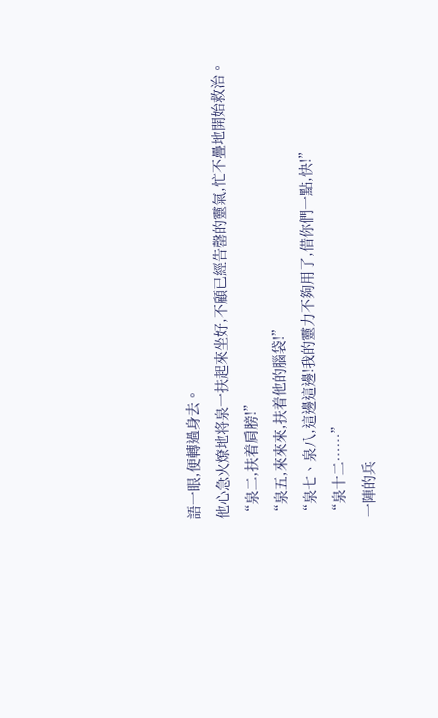語一眼,便轉過身去。
他心急火燎地将泉一扶起來坐好,不顧已經告罄的靈氣,忙不疊地開始救治。
“泉二,扶着肩膀!”
“泉五,來來來,扶着他的腦袋!”
“泉七、泉八,這邊這邊!我的靈力不夠用了,借你們一點,快!”
“泉十二……”
一陣的兵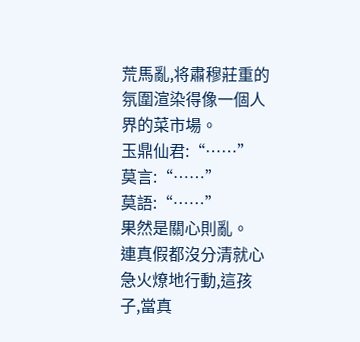荒馬亂,将肅穆莊重的氛圍渲染得像一個人界的菜市場。
玉鼎仙君:“……”
莫言:“……”
莫語:“……”
果然是關心則亂。
連真假都沒分清就心急火燎地行動,這孩子,當真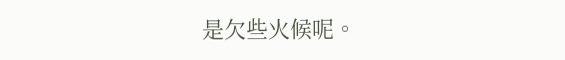是欠些火候呢。